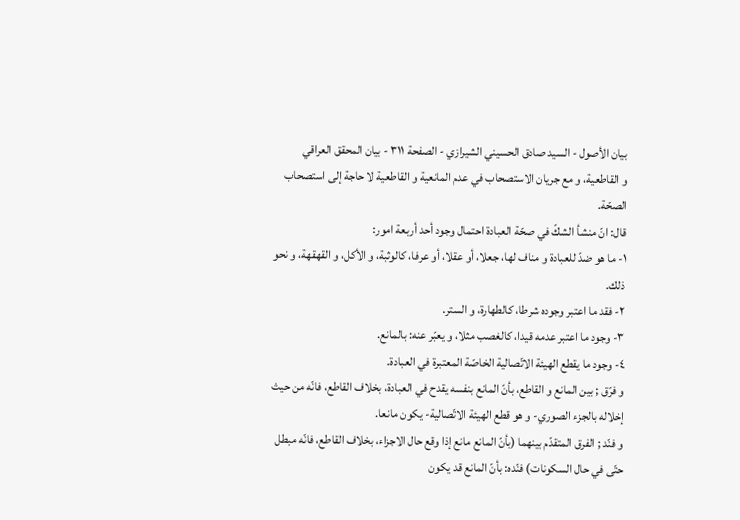بيان الأصول - السيد صادق الحسيني الشيرازي - الصفحة ٣١١ - بيان المحقق العراقي
و القاطعية، و مع جريان الاستصحاب في عدم المانعية و القاطعية لا حاجة إلى استصحاب الصحّة.
قال: انّ منشأ الشكّ في صحّة العبادة احتمال وجود أحد أربعة امور:
١- ما هو ضدّ للعبادة و مناف لها، جعلا، أو عقلا، أو عرفا، كالوثبة، و الأكل، و القهقهة، و نحو ذلك.
٢- فقد ما اعتبر وجوده شرطا، كالطهارة، و الستر.
٣- وجود ما اعتبر عدمه قيدا، كالغصب مثلا، و يعبّر عنه: بالمانع.
٤- وجود ما يقطع الهيئة الاتّصالية الخاصّة المعتبرة في العبادة.
و فرّق ; بين المانع و القاطع، بأنّ المانع بنفسه يقدح في العبادة، بخلاف القاطع، فانّه من حيث إخلاله بالجزء الصوري- و هو قطع الهيئة الاتّصالية- يكون مانعا.
و فنّد ; الفرق المتقدّم بينهما (بأنّ المانع مانع إذا وقع حال الاجزاء، بخلاف القاطع، فانّه مبطل حتّى في حال السكونات) فنّده: بأنّ المانع قد يكون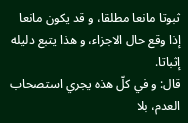ثبوتا مانعا مطلقا، و قد يكون مانعا إذا وقع حال الاجزاء، و هذا يتبع دليله إثباتا.
قال: و في كلّ هذه يجري استصحاب العدم، بلا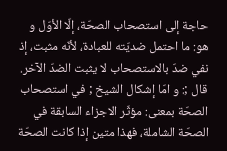حاجة إلى استصحاب الصحّة، إلّا الأوّل و هو: ما احتمل ضديّته للعبادة، لأنّه مثبت، إذ نفي ضدّ بالاستصحاب لا يثبت الضدّ الآخر.
قال ;: و امّا إشكال الشيخ ; في استصحاب الصحّة بمعنى: مؤثّر الاجزاء السابقة في الصحّة الشاملة، فهذا متين إذا كانت الصحّة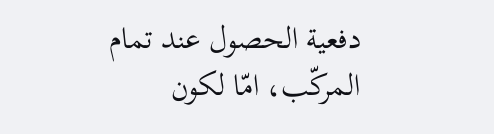دفعية الحصول عند تمام المركّب، امّا لكون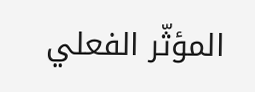المؤثّر الفعلي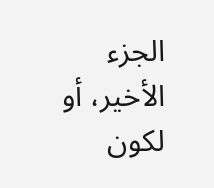الجزء الأخير، أو لكون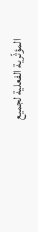المؤثّرية الفعلية لجميع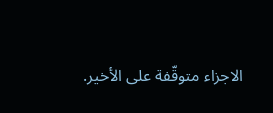الاجزاء متوقّفة على الأخير.